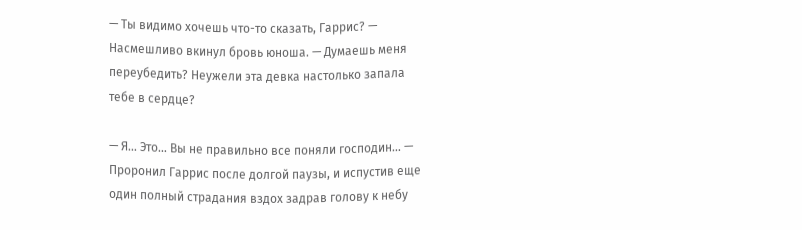— Ты видимо хочешь что-то сказать, Гаррис? — Насмешливо вкинул бровь юноша. — Думаешь меня переубедить? Неужели эта девка настолько запала тебе в сердце?

— Я… Это… Вы не правильно все поняли господин… — Проронил Гаррис после долгой паузы, и испустив еще один полный страдания вздох задрав голову к небу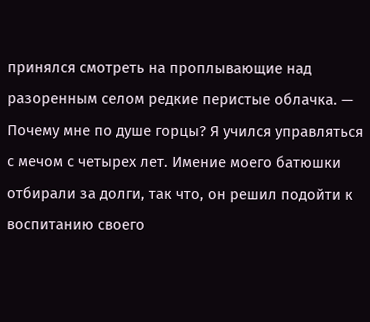принялся смотреть на проплывающие над разоренным селом редкие перистые облачка. — Почему мне по душе горцы? Я учился управляться с мечом с четырех лет. Имение моего батюшки отбирали за долги, так что, он решил подойти к воспитанию своего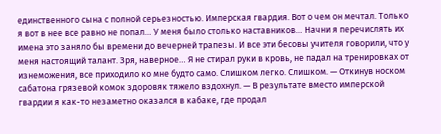единственного сына с полной серьезностью. Имперская гвардия. Вот о чем он мечтал. Только я вот в нее все равно не попал… У меня было столько наставников… Начни я перечислять их имена это заняло бы времени до вечерней трапезы. И все эти бесовы учителя говорили, что у меня настоящий талант. Зря, наверное… Я не стирал руки в кровь, не падал на тренировках от изнеможения, все приходило ко мне будто само. Слишком легко. Слишком. — Откинув носком сабатона грязевой комок здоровяк тяжело вздохнул. — В результате вместо имперской гвардии я как-то незаметно оказался в кабаке, где продал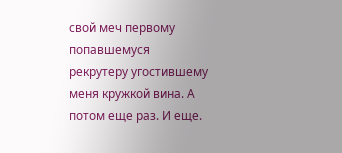свой меч первому попавшемуся рекрутеру угостившему меня кружкой вина. А потом еще раз. И еще.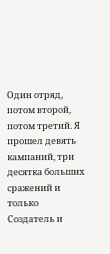Один отряд, потом второй, потом третий. Я прошел девять кампаний, три десятка больших сражений и только Создатель и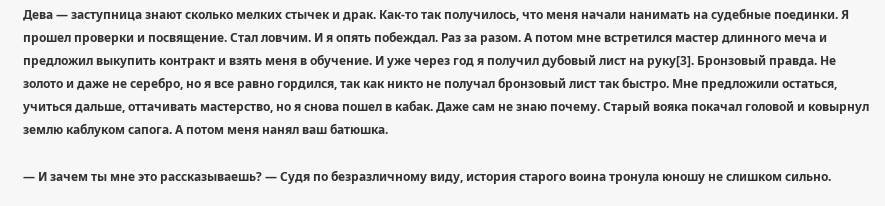Дева — заступница знают сколько мелких стычек и драк. Как-то так получилось, что меня начали нанимать на судебные поединки. Я прошел проверки и посвящение. Стал ловчим. И я опять побеждал. Раз за разом. А потом мне встретился мастер длинного меча и предложил выкупить контракт и взять меня в обучение. И уже через год я получил дубовый лист на руку[3]. Бронзовый правда. Не золото и даже не серебро, но я все равно гордился, так как никто не получал бронзовый лист так быстро. Мне предложили остаться, учиться дальше, оттачивать мастерство, но я снова пошел в кабак. Даже сам не знаю почему. Старый вояка покачал головой и ковырнул землю каблуком сапога. А потом меня нанял ваш батюшка.

— И зачем ты мне это рассказываешь? — Судя по безразличному виду, история старого воина тронула юношу не слишком сильно.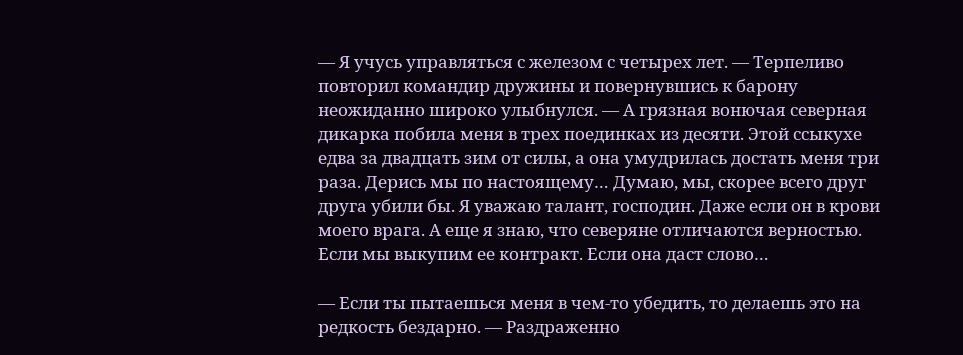— Я учусь управляться с железом с четырех лет. — Терпеливо повторил командир дружины и повернувшись к барону неожиданно широко улыбнулся. — А грязная вонючая северная дикарка побила меня в трех поединках из десяти. Этой ссыкухе едва за двадцать зим от силы, а она умудрилась достать меня три раза. Дерись мы по настоящему… Думаю, мы, скорее всего друг друга убили бы. Я уважаю талант, господин. Даже если он в крови моего врага. А еще я знаю, что северяне отличаются верностью. Если мы выкупим ее контракт. Если она даст слово…

— Если ты пытаешься меня в чем-то убедить, то делаешь это на редкость бездарно. — Раздраженно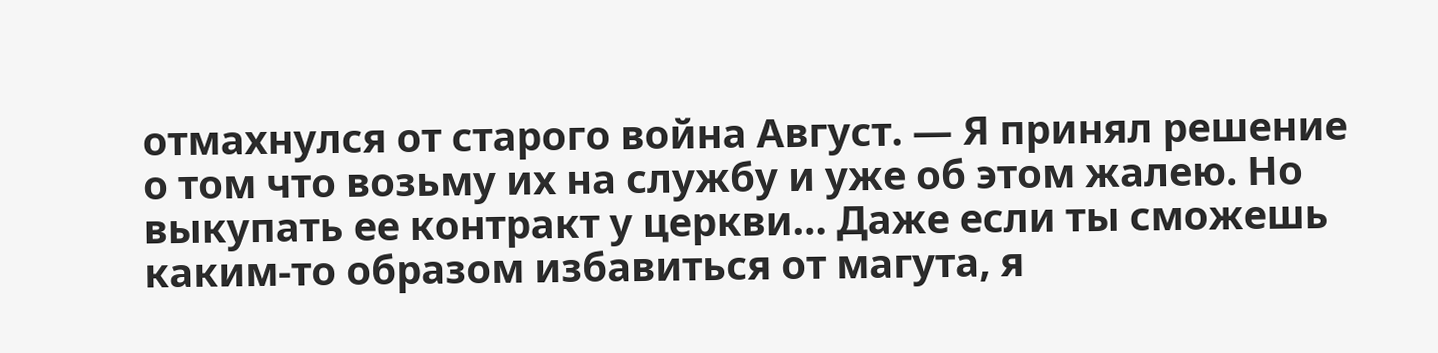отмахнулся от старого война Август. — Я принял решение о том что возьму их на службу и уже об этом жалею. Но выкупать ее контракт у церкви… Даже если ты сможешь каким-то образом избавиться от магута, я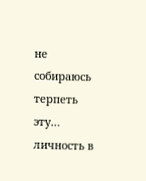не собираюсь терпеть эту… личность в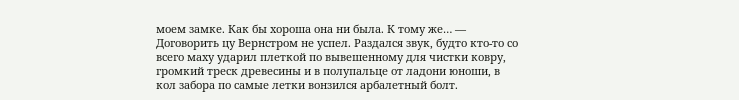моем замке. Как бы хороша она ни была. К тому же… — Договорить цу Вернстром не успел. Раздался звук, будто кто-то со всего маху ударил плеткой по вывешенному для чистки ковру, громкий треск древесины и в полупальце от ладони юноши, в кол забора по самые летки вонзился арбалетный болт.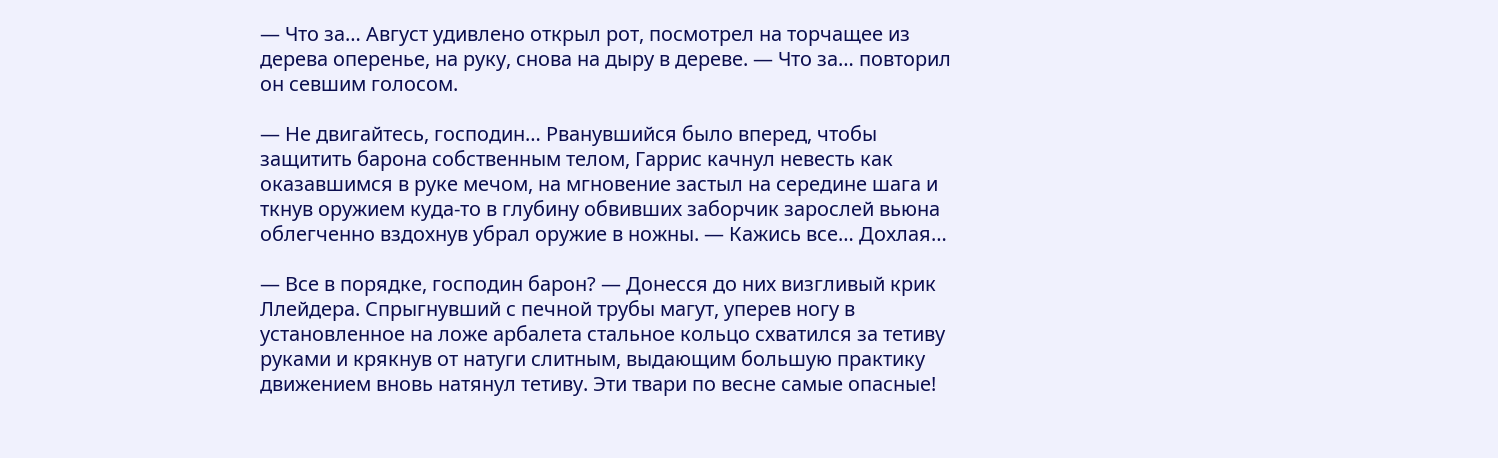— Что за… Август удивлено открыл рот, посмотрел на торчащее из дерева оперенье, на руку, снова на дыру в дереве. — Что за… повторил он севшим голосом.

— Не двигайтесь, господин… Рванувшийся было вперед, чтобы защитить барона собственным телом, Гаррис качнул невесть как оказавшимся в руке мечом, на мгновение застыл на середине шага и ткнув оружием куда-то в глубину обвивших заборчик зарослей вьюна облегченно вздохнув убрал оружие в ножны. — Кажись все… Дохлая…

— Все в порядке, господин барон? — Донесся до них визгливый крик Ллейдера. Спрыгнувший с печной трубы магут, уперев ногу в установленное на ложе арбалета стальное кольцо схватился за тетиву руками и крякнув от натуги слитным, выдающим большую практику движением вновь натянул тетиву. Эти твари по весне самые опасные!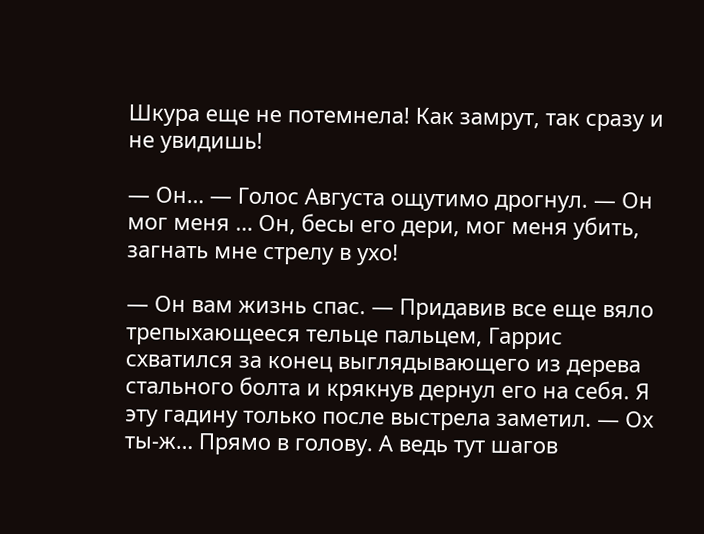Шкура еще не потемнела! Как замрут, так сразу и не увидишь!

— Он… — Голос Августа ощутимо дрогнул. — Он мог меня … Он, бесы его дери, мог меня убить, загнать мне стрелу в ухо!

— Он вам жизнь спас. — Придавив все еще вяло трепыхающееся тельце пальцем, Гаррис схватился за конец выглядывающего из дерева стального болта и крякнув дернул его на себя. Я эту гадину только после выстрела заметил. — Ох ты-ж… Прямо в голову. А ведь тут шагов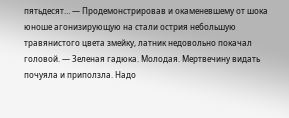пятьдесят… — Продемонстрировав и окаменевшему от шока юноше агонизирующую на стали острия небольшую травянистого цвета змейку, латник недовольно покачал головой. — Зеленая гадюка. Молодая. Мертвечину видать почуяла и приползла. Надо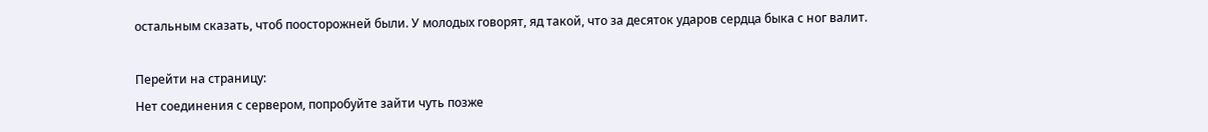остальным сказать, чтоб поосторожней были. У молодых говорят, яд такой, что за десяток ударов сердца быка с ног валит.

Перейти на страницу:
Нет соединения с сервером, попробуйте зайти чуть позже